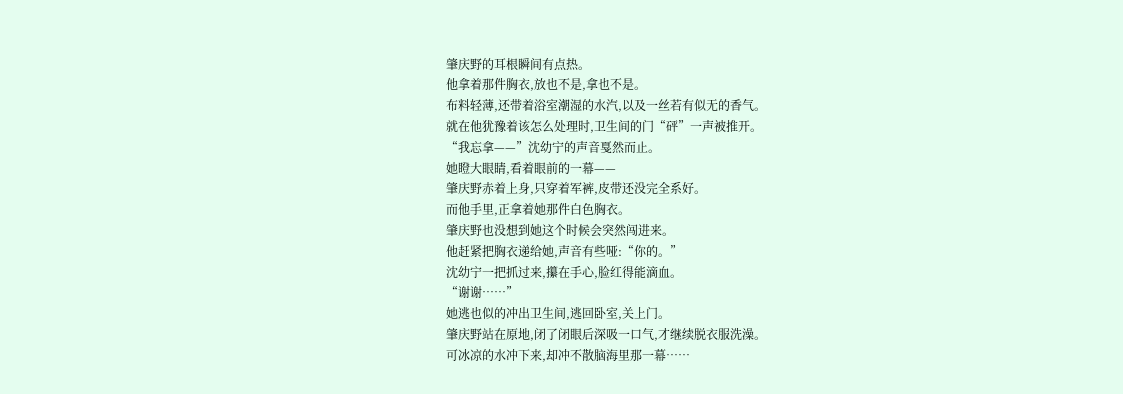肇庆野的耳根瞬间有点热。
他拿着那件胸衣,放也不是,拿也不是。
布料轻薄,还带着浴室潮湿的水汽,以及一丝若有似无的香气。
就在他犹豫着该怎么处理时,卫生间的门“砰”一声被推开。
“我忘拿——”沈幼宁的声音戛然而止。
她瞪大眼睛,看着眼前的一幕——
肇庆野赤着上身,只穿着军裤,皮带还没完全系好。
而他手里,正拿着她那件白色胸衣。
肇庆野也没想到她这个时候会突然闯进来。
他赶紧把胸衣递给她,声音有些哑:“你的。”
沈幼宁一把抓过来,攥在手心,脸红得能滴血。
“谢谢……”
她逃也似的冲出卫生间,逃回卧室,关上门。
肇庆野站在原地,闭了闭眼后深吸一口气,才继续脱衣服洗澡。
可冰凉的水冲下来,却冲不散脑海里那一幕……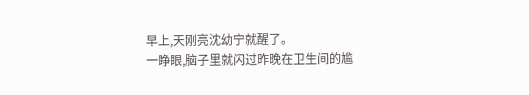早上,天刚亮沈幼宁就醒了。
一睁眼,脑子里就闪过昨晚在卫生间的尴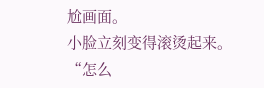尬画面。
小脸立刻变得滚烫起来。
“怎么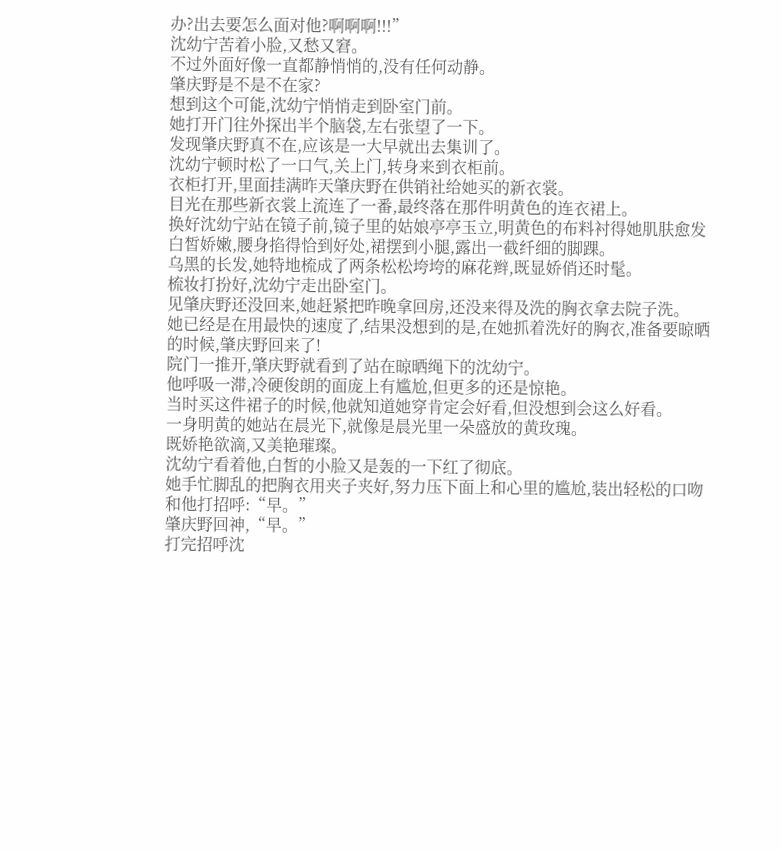办?出去要怎么面对他?啊啊啊!!!”
沈幼宁苦着小脸,又愁又窘。
不过外面好像一直都静悄悄的,没有任何动静。
肇庆野是不是不在家?
想到这个可能,沈幼宁悄悄走到卧室门前。
她打开门往外探出半个脑袋,左右张望了一下。
发现肇庆野真不在,应该是一大早就出去集训了。
沈幼宁顿时松了一口气,关上门,转身来到衣柜前。
衣柜打开,里面挂满昨天肇庆野在供销社给她买的新衣裳。
目光在那些新衣裳上流连了一番,最终落在那件明黄色的连衣裙上。
换好沈幼宁站在镜子前,镜子里的姑娘亭亭玉立,明黄色的布料衬得她肌肤愈发白皙娇嫩,腰身掐得恰到好处,裙摆到小腿,露出一截纤细的脚踝。
乌黑的长发,她特地梳成了两条松松垮垮的麻花辫,既显娇俏还时髦。
梳妆打扮好,沈幼宁走出卧室门。
见肇庆野还没回来,她赶紧把昨晚拿回房,还没来得及洗的胸衣拿去院子洗。
她已经是在用最快的速度了,结果没想到的是,在她抓着洗好的胸衣,准备要晾晒的时候,肇庆野回来了!
院门一推开,肇庆野就看到了站在晾晒绳下的沈幼宁。
他呼吸一滞,冷硬俊朗的面庞上有尴尬,但更多的还是惊艳。
当时买这件裙子的时候,他就知道她穿肯定会好看,但没想到会这么好看。
一身明黄的她站在晨光下,就像是晨光里一朵盛放的黄玫瑰。
既娇艳欲滴,又美艳璀璨。
沈幼宁看着他,白皙的小脸又是轰的一下红了彻底。
她手忙脚乱的把胸衣用夹子夹好,努力压下面上和心里的尴尬,装出轻松的口吻和他打招呼:“早。”
肇庆野回神,“早。”
打完招呼沈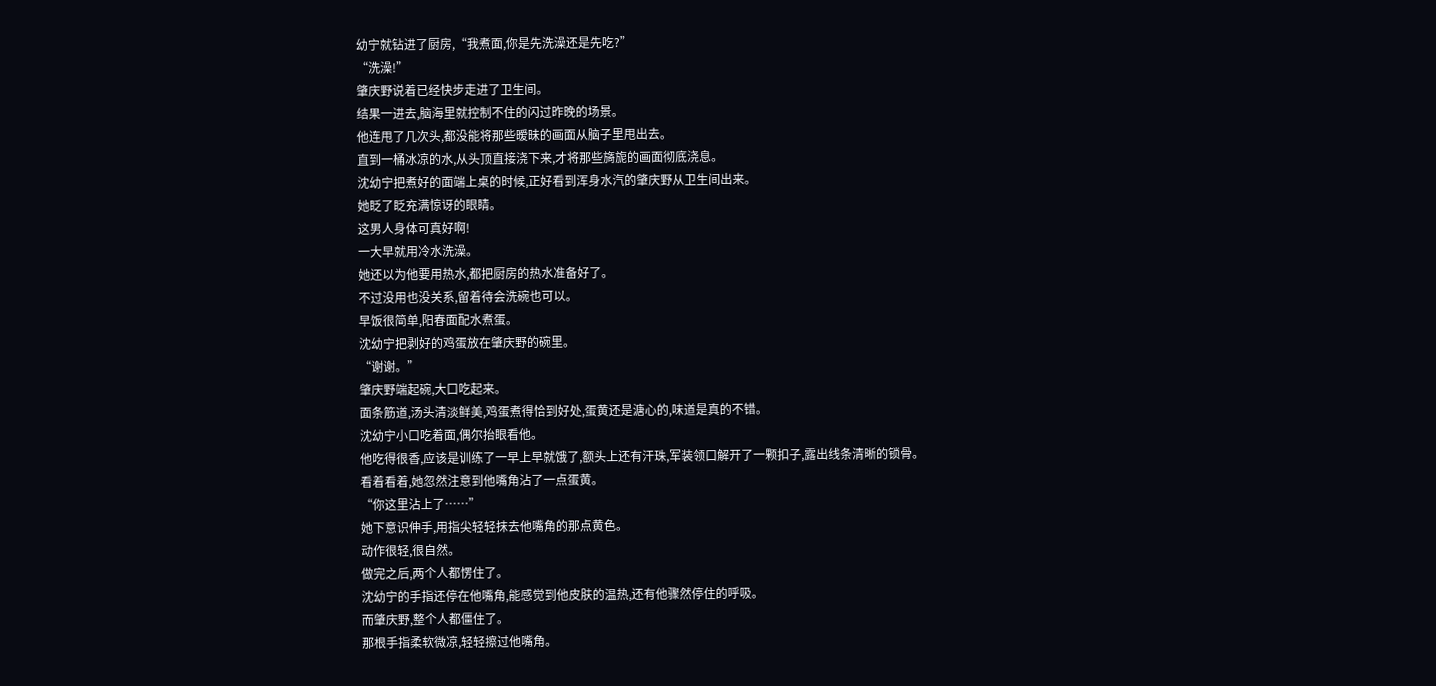幼宁就钻进了厨房,“我煮面,你是先洗澡还是先吃?”
“洗澡!”
肇庆野说着已经快步走进了卫生间。
结果一进去,脑海里就控制不住的闪过昨晚的场景。
他连甩了几次头,都没能将那些暧昧的画面从脑子里甩出去。
直到一桶冰凉的水,从头顶直接浇下来,才将那些旖旎的画面彻底浇息。
沈幼宁把煮好的面端上桌的时候,正好看到浑身水汽的肇庆野从卫生间出来。
她眨了眨充满惊讶的眼睛。
这男人身体可真好啊!
一大早就用冷水洗澡。
她还以为他要用热水,都把厨房的热水准备好了。
不过没用也没关系,留着待会洗碗也可以。
早饭很简单,阳春面配水煮蛋。
沈幼宁把剥好的鸡蛋放在肇庆野的碗里。
“谢谢。”
肇庆野端起碗,大口吃起来。
面条筋道,汤头清淡鲜美,鸡蛋煮得恰到好处,蛋黄还是溏心的,味道是真的不错。
沈幼宁小口吃着面,偶尔抬眼看他。
他吃得很香,应该是训练了一早上早就饿了,额头上还有汗珠,军装领口解开了一颗扣子,露出线条清晰的锁骨。
看着看着,她忽然注意到他嘴角沾了一点蛋黄。
“你这里沾上了……”
她下意识伸手,用指尖轻轻抹去他嘴角的那点黄色。
动作很轻,很自然。
做完之后,两个人都愣住了。
沈幼宁的手指还停在他嘴角,能感觉到他皮肤的温热,还有他骤然停住的呼吸。
而肇庆野,整个人都僵住了。
那根手指柔软微凉,轻轻擦过他嘴角。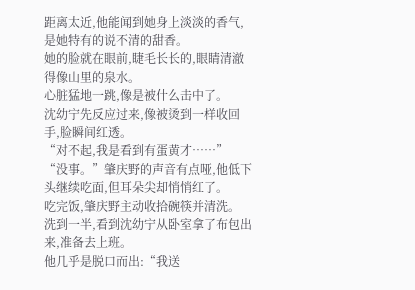距离太近,他能闻到她身上淡淡的香气,是她特有的说不清的甜香。
她的脸就在眼前,睫毛长长的,眼睛清澈得像山里的泉水。
心脏猛地一跳,像是被什么击中了。
沈幼宁先反应过来,像被烫到一样收回手,脸瞬间红透。
“对不起,我是看到有蛋黄才……”
“没事。”肇庆野的声音有点哑,他低下头继续吃面,但耳朵尖却悄悄红了。
吃完饭,肇庆野主动收拾碗筷并清洗。
洗到一半,看到沈幼宁从卧室拿了布包出来,准备去上班。
他几乎是脱口而出:“我送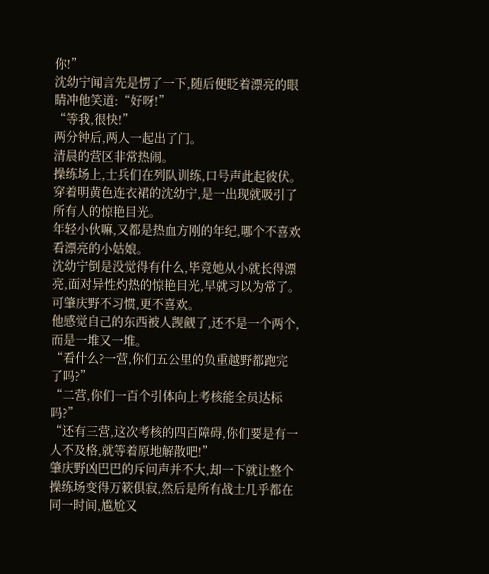你!”
沈幼宁闻言先是愣了一下,随后便眨着漂亮的眼睛冲他笑道:“好呀!”
“等我,很快!”
两分钟后,两人一起出了门。
清晨的营区非常热闹。
操练场上,士兵们在列队训练,口号声此起彼伏。
穿着明黄色连衣裙的沈幼宁,是一出现就吸引了所有人的惊艳目光。
年轻小伙嘛,又都是热血方刚的年纪,哪个不喜欢看漂亮的小姑娘。
沈幼宁倒是没觉得有什么,毕竟她从小就长得漂亮,面对异性灼热的惊艳目光,早就习以为常了。
可肇庆野不习惯,更不喜欢。
他感觉自己的东西被人觊觎了,还不是一个两个,而是一堆又一堆。
“看什么?一营,你们五公里的负重越野都跑完了吗?”
“二营,你们一百个引体向上考核能全员达标吗?”
“还有三营,这次考核的四百障碍,你们要是有一人不及格,就等着原地解散吧!”
肇庆野凶巴巴的斥问声并不大,却一下就让整个操练场变得万簌俱寂,然后是所有战士几乎都在同一时间,尴尬又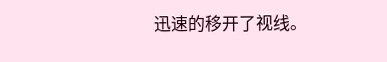迅速的移开了视线。